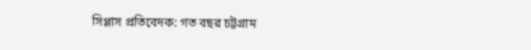সিপ্লাস প্রতিবেদক: গত বছর চট্টগ্রাম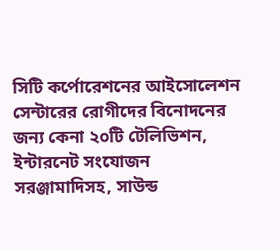সিটি কর্পোরেশনের আইসোলেশন সেন্টারের রোগীদের বিনোদনের জন্য কেনা ২০টি টেলিভিশন, ইন্টারনেট সংযোজন সরঞ্জামাদিসহ, সাউন্ড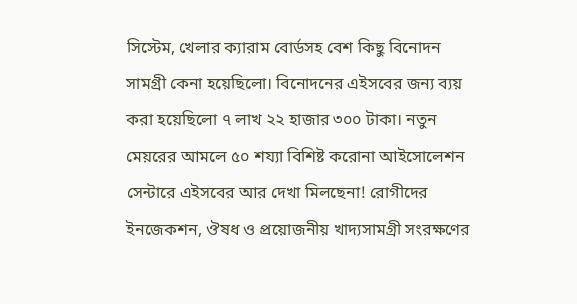সিস্টেম, খেলার ক্যারাম বোর্ডসহ বেশ কিছু বিনোদন সামগ্রী কেনা হয়েছিলো। বিনোদনের এইসবের জন্য ব্যয় করা হয়েছিলো ৭ লাখ ২২ হাজার ৩০০ টাকা। নতুন মেয়রের আমলে ৫০ শয্যা বিশিষ্ট করোনা আইসোলেশন সেন্টারে এইসবের আর দেখা মিলছেনা! রোগীদের ইনজেকশন, ঔষধ ও প্রয়োজনীয় খাদ্যসামগ্রী সংরক্ষণের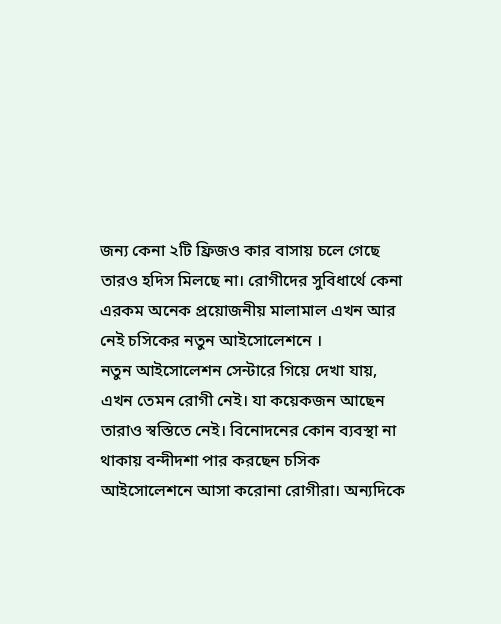জন্য কেনা ২টি ফ্রিজও কার বাসায় চলে গেছে তারও হদিস মিলছে না। রোগীদের সুবিধার্থে কেনা এরকম অনেক প্রয়োজনীয় মালামাল এখন আর নেই চসিকের নতুন আইসোলেশনে ।
নতুন আইসোলেশন সেন্টারে গিয়ে দেখা যায়, এখন তেমন রোগী নেই। যা কয়েকজন আছেন তারাও স্বস্তিতে নেই। বিনোদনের কোন ব্যবস্থা না থাকায় বন্দীদশা পার করছেন চসিক আইসোলেশনে আসা করোনা রোগীরা। অন্যদিকে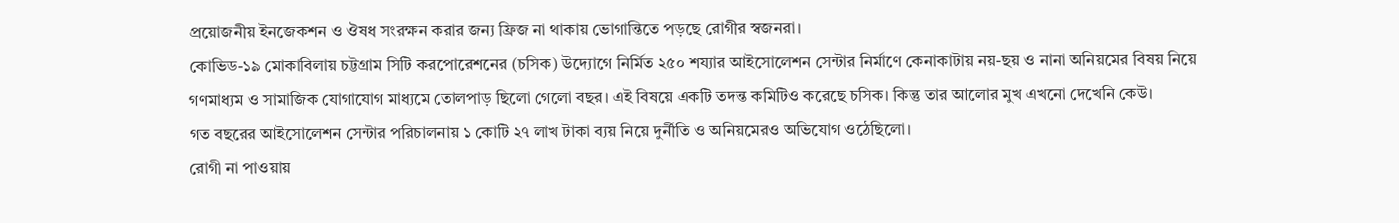প্রয়োজনীয় ইনজেকশন ও ঔষধ সংরক্ষন করার জন্য ফ্রিজ না থাকায় ভোগান্তিতে পড়ছে রোগীর স্বজনরা।
কোভিড-১৯ মোকাবিলায় চট্টগ্রাম সিটি করপোরেশনের (চসিক) উদ্যোগে নির্মিত ২৫০ শয্যার আইসোলেশন সেন্টার নির্মাণে কেনাকাটায় নয়-ছয় ও নানা অনিয়মের বিষয় নিয়ে গণমাধ্যম ও সামাজিক যোগাযোগ মাধ্যমে তোলপাড় ছিলো গেলো বছর। এই বিষয়ে একটি তদন্ত কমিটিও করেছে চসিক। কিন্তু তার আলোর মুখ এখনো দেখেনি কেউ।
গত বছরের আইসোলেশন সেন্টার পরিচালনায় ১ কোটি ২৭ লাখ টাকা ব্যয় নিয়ে দুর্নীতি ও অনিয়মেরও অভিযোগ ওঠেছিলো।
রোগী না পাওয়ায়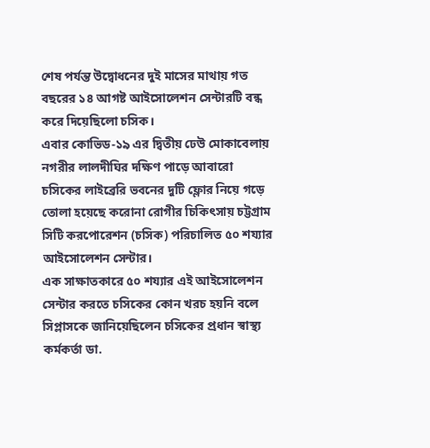শেষ পর্যন্ত উদ্বোধনের দুই মাসের মাথায় গত বছরের ১৪ আগষ্ট আইসোলেশন সেন্টারটি বন্ধ করে দিয়েছিলো চসিক।
এবার কোভিড-১৯ এর দ্বিতীয় ঢেউ মোকাবেলায় নগরীর লালদীঘির দক্ষিণ পাড়ে আবারো চসিকের লাইব্রেরি ভবনের দুটি ফ্লোর নিয়ে গড়ে তোলা হয়েছে করোনা রোগীর চিকিৎসায় চট্টগ্রাম সিটি করপোরেশন (চসিক) পরিচালিত ৫০ শয্যার আইসোলেশন সেন্টার।
এক সাক্ষাতকারে ৫০ শয্যার এই আইসোলেশন সেন্টার করতে চসিকের কোন খরচ হয়নি বলে সিপ্লাসকে জানিয়েছিলেন চসিকের প্রধান স্বাস্থ্য কর্মকর্তা ডা.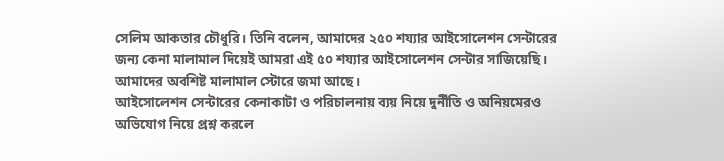সেলিম আকতার চৌধুরি। তিনি বলেন, আমাদের ২৫০ শয্যার আইসোলেশন সেন্টারের জন্য কেনা মালামাল দিয়েই আমরা এই ৫০ শয্যার আইসোলেশন সেন্টার সাজিয়েছি। আমাদের অবশিষ্ট মালামাল স্টোরে জমা আছে।
আইসোলেশন সেন্টারের কেনাকাটা ও পরিচালনায় ব্যয় নিয়ে দুর্নীতি ও অনিয়মেরও অভিযোগ নিয়ে প্রশ্ন করলে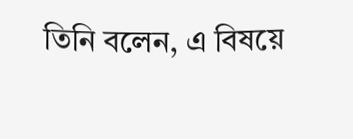তিনি বলেন, এ বিষয়ে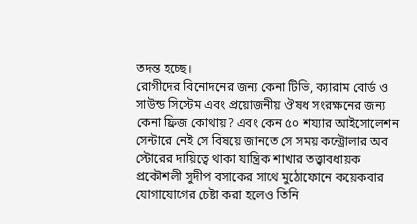তদন্ত হচ্ছে।
রোগীদের বিনোদনের জন্য কেনা টিভি, ক্যারাম বোর্ড ও সাউন্ড সিস্টেম এবং প্রয়োজনীয় ঔষধ সংরক্ষনের জন্য কেনা ফ্রিজ কোথায়? এবং কেন ৫০ শয্যার আইসোলেশন সেন্টারে নেই সে বিষয়ে জানতে সে সময় কন্ট্রোলার অব স্টোরের দায়িত্বে থাকা যান্ত্রিক শাখার তত্ত্বাবধায়ক প্রকৌশলী সুদীপ বসাকের সাথে মুঠোফোনে কয়েকবার যোগাযোগের চেষ্টা করা হলেও তিনি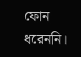ফোন ধরেননি।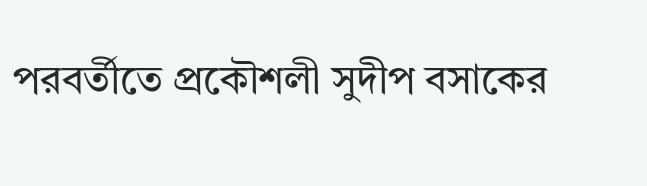পরবর্তীতে প্রকৌশলী সুদীপ বসাকের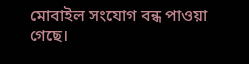মোবাইল সংযোগ বন্ধ পাওয়া গেছে।